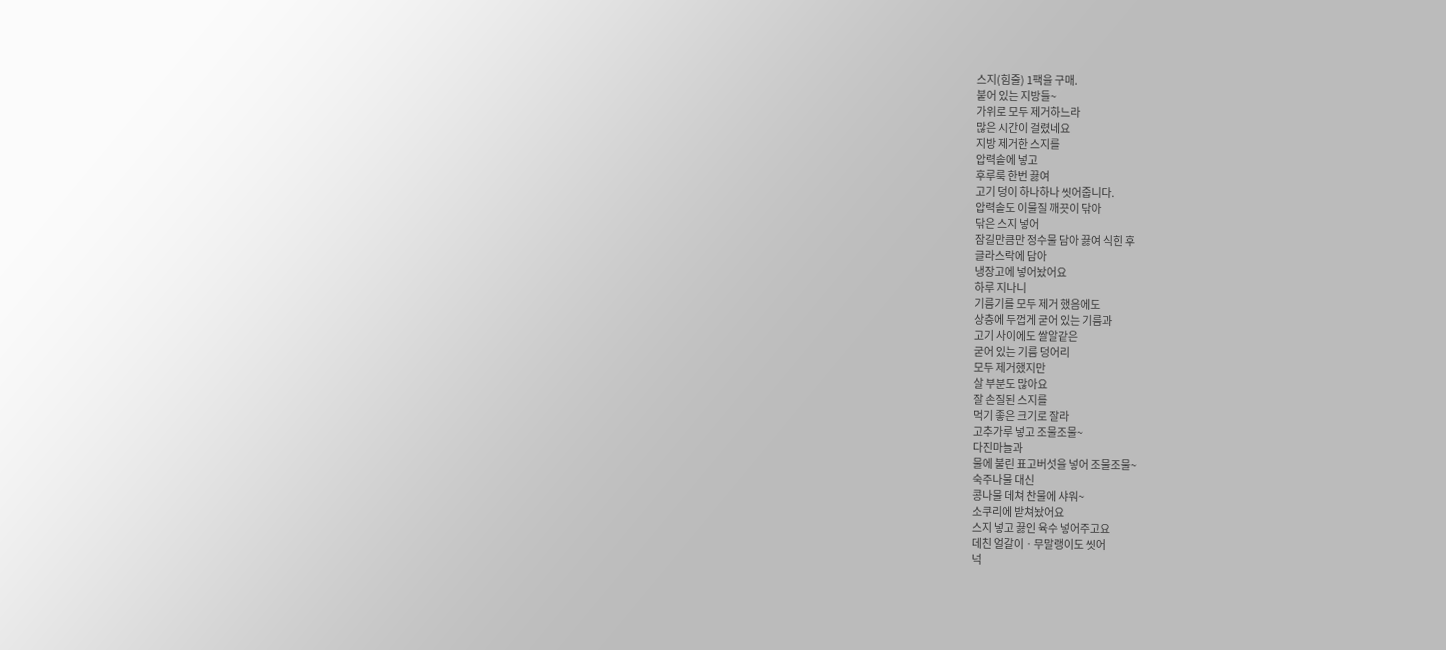스지(힘줄) 1팩을 구매.
붙어 있는 지방들~
가위로 모두 제거하느라
많은 시간이 걸렸네요
지방 제거한 스지를
압력솥에 넣고
후루룩 한번 끓여
고기 덩이 하나하나 씻어줍니다.
압력솥도 이물질 깨끗이 닦아
닦은 스지 넣어
잠길만큼만 정수물 담아 끓여 식힌 후
글라스락에 담아
냉장고에 넣어놨어요
하루 지나니
기름기를 모두 제거 했음에도
상층에 두껍게 굳어 있는 기름과
고기 사이에도 쌀알같은
굳어 있는 기름 덩어리
모두 제거했지만
살 부분도 많아요
잘 손질된 스지를
먹기 좋은 크기로 잘라
고추가루 넣고 조물조물~
다진마늘과
물에 불린 표고버섯을 넣어 조물조물~
숙주나물 대신
콩나물 데쳐 찬물에 샤워~
소쿠리에 받쳐놨어요
스지 넣고 끓인 육수 넣어주고요
데친 얼갈이ㆍ무말랭이도 씻어
넉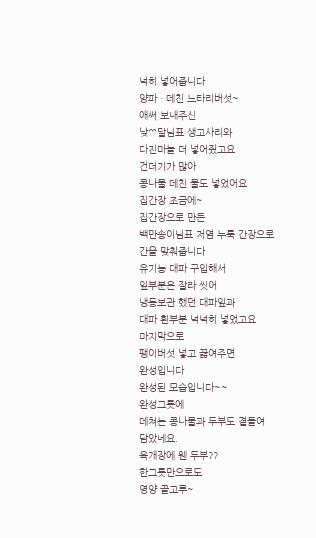넉히 넣어줍니다
양파ㆍ데친 느타리버섯~
애써 보내주신
낮♡달님표 생고사리와
다진마늘 더 넣어줬고요
건더기가 많아
콩나물 데친 물도 넣었어요
집간장 조금에~
집간장으로 만든
백만송이님표 저염 누룩 간장으로
간을 맞춰줍니다
유기농 대파 구입해서
잎부분은 잘라 씻어
냉동보관 했던 대파잎과
대파 흰부분 넉넉히 넣었고요
마지막으로
팽이버섯 넣고 끓여주면
완성입니다
완성된 모습입니다~~
완성그릇에
데쳐논 콩나물과 두부도 곁들여
담았네요.
육개장에 웬 두부??
한그릇만으로도
영양 골고루~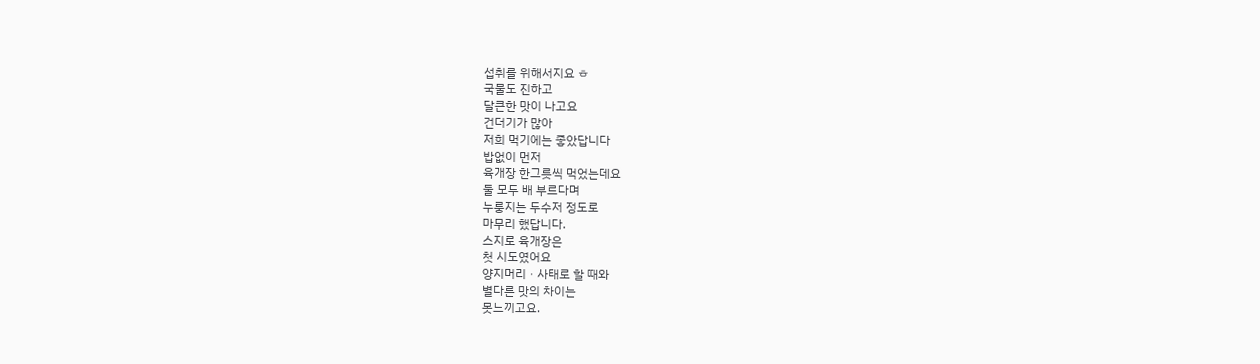섭취를 위해서지요 ㅎ
국물도 진하고
달큰한 맛이 나고요
건더기가 많아
저희 먹기에는 좋았답니다
밥없이 먼저
육개장 한그릇씩 먹었는데요
둘 모두 배 부르다며
누룽지는 두수저 정도로
마무리 했답니다.
스지로 육개장은
첫 시도였어요
양지머리ㆍ사태로 할 때와
별다른 맛의 차이는
못느끼고요.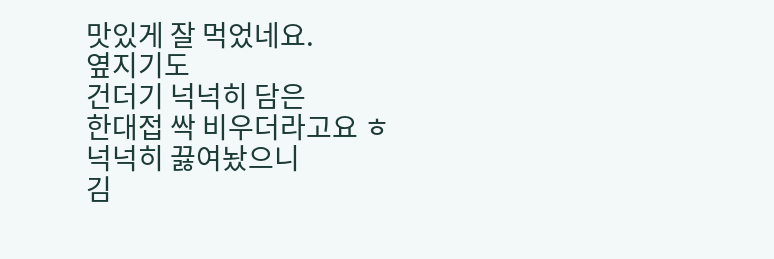맛있게 잘 먹었네요.
옆지기도
건더기 넉넉히 담은
한대접 싹 비우더라고요 ㅎ
넉넉히 끓여놨으니
김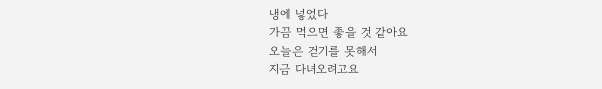냉에 넣었다
가끔 먹으면 좋을 것 같아요
오늘은 걷기를 못해서
지금 다녀오려고요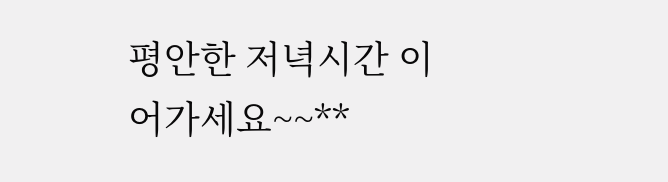평안한 저녁시간 이어가세요~~**